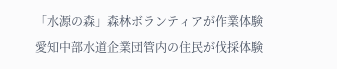「水源の森」森林ボランティアが作業体験
愛知中部水道企業団管内の住民が伐採体験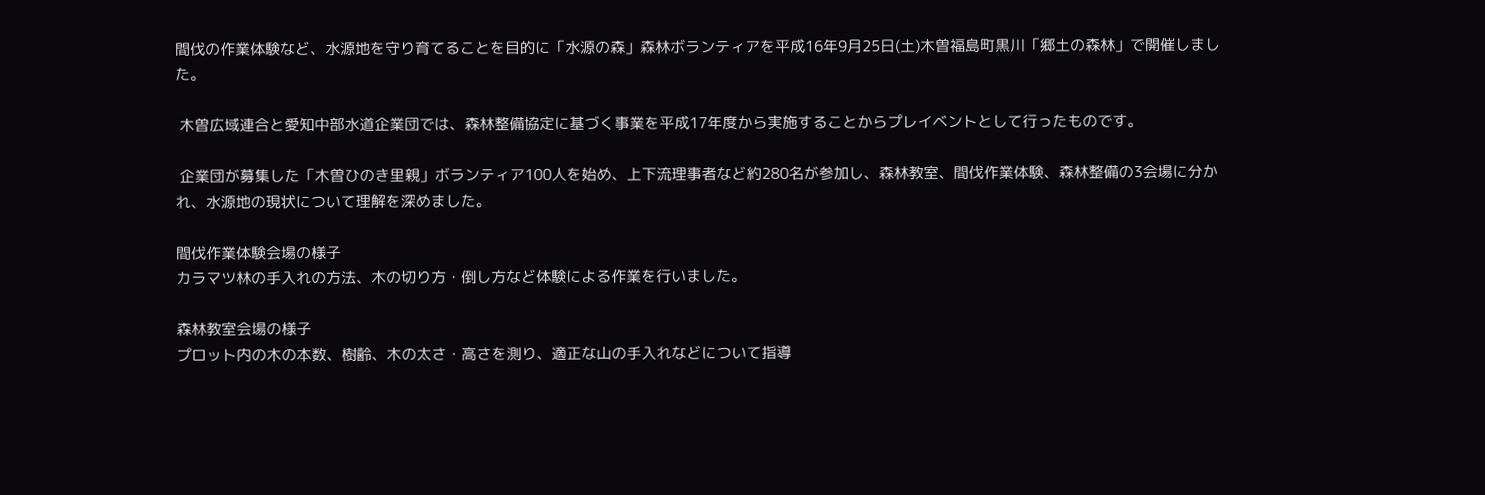間伐の作業体験など、水源地を守り育てることを目的に「水源の森」森林ボランティアを平成16年9月25日(土)木曽福島町黒川「郷土の森林」で開催しました。

 木曽広域連合と愛知中部水道企業団では、森林整備協定に基づく事業を平成17年度から実施することからプレイベントとして行ったものです。

 企業団が募集した「木曽ひのき里親」ボランティア100人を始め、上下流理事者など約280名が参加し、森林教室、間伐作業体験、森林整備の3会場に分かれ、水源地の現状について理解を深めました。

間伐作業体験会場の様子
カラマツ林の手入れの方法、木の切り方・倒し方など体験による作業を行いました。

森林教室会場の様子
プロット内の木の本数、樹齢、木の太さ・高さを測り、適正な山の手入れなどについて指導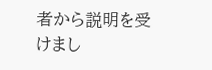者から説明を受けまし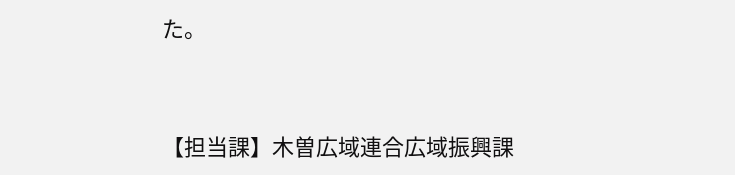た。


【担当課】木曽広域連合広域振興課